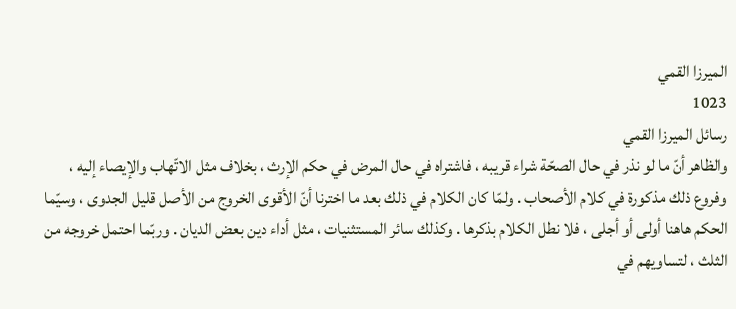الميرزا القمي
1023
رسائل الميرزا القمي
والظاهر أنّ ما لو نذر في حال الصحّة شراء قريبه ، فاشتراه في حال المرض في حكم الإرث ، بخلاف مثل الاتّهاب والإيصاء إليه ، وفروع ذلك مذكورة في كلام الأصحاب . ولمّا كان الكلام في ذلك بعد ما اخترنا أنّ الأقوى الخروج من الأصل قليل الجدوى ، وسيّما الحكم هاهنا أولى أو أجلى ، فلا نطل الكلام بذكرها . وكذلك سائر المستثنيات ، مثل أداء دين بعض الديان . وربّما احتمل خروجه من الثلث ، لتساويهم في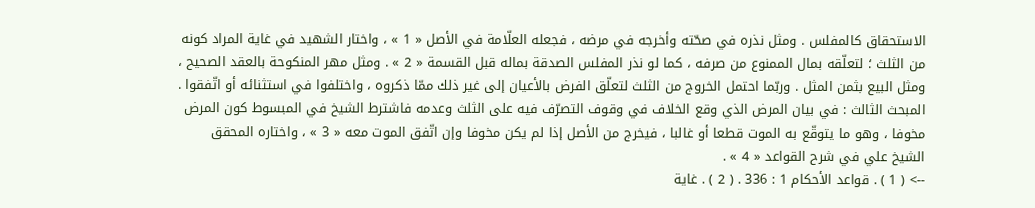الاستحقاق كالمفلس . ومثل نذره في صحّته وأخرجه في مرضه ، فجعله العلّامة في الأصل « 1 » ، واختار الشهيد في غاية المراد كونه من الثلث ؛ لتعلّقه بمال الممنوع من صرفه ، كما لو نذر المفلس الصدقة بماله قبل القسمة « 2 » . ومثل مهر المنكوحة بالعقد الصحيح ، ومثل البيع بثمن المثل . وربّما احتمل الخروج من الثلث لتعلّق الفرض بالأعيان إلى غير ذلك ممّا ذكروه ، واختلفوا في استثنائه أو اتّفقوا . المبحث الثالث : في بيان المرض الذي وقع الخلاف في وقوف التصرّف فيه على الثلث وعدمه فاشترط الشيخ في المبسوط كون المرض مخوفا ، وهو ما يتوقّع به الموت قطعا أو غالبا ، فيخرج من الأصل إذا لم يكن مخوفا وإن اتّفق الموت معه « 3 » ، واختاره المحقق الشيخ علي في شرح القواعد « 4 » .
--> ( 1 ) . قواعد الأحكام 1 : 336 . ( 2 ) . غاية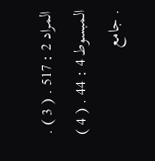المراد 2 : 517 . ( 3 ) . المبسوط 4 : 44 . ( 4 ) . جامع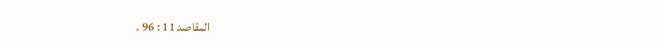المقاصد 11 : 96 .